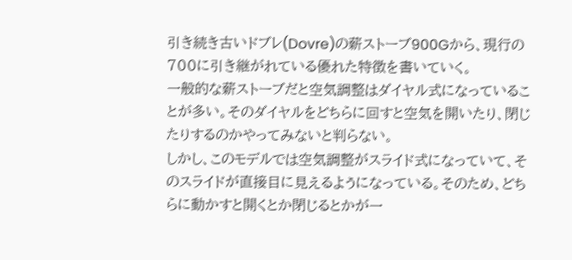引き続き古いドブレ(Dovre)の薪ストーブ900Gから、現行の700に引き継がれている優れた特徴を書いていく。
一般的な薪ストーブだと空気調整はダイヤル式になっていることが多い。そのダイヤルをどちらに回すと空気を開いたり、閉じたりするのかやってみないと判らない。
しかし、このモデルでは空気調整がスライド式になっていて、そのスライドが直接目に見えるようになっている。そのため、どちらに動かすと開くとか閉じるとかが一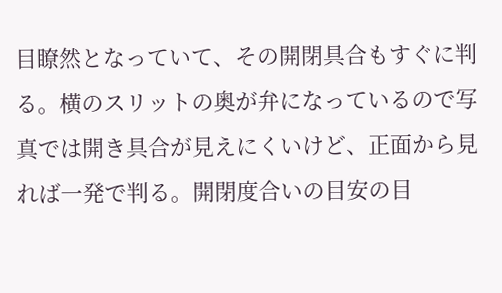目瞭然となっていて、その開閉具合もすぐに判る。横のスリットの奥が弁になっているので写真では開き具合が見えにくいけど、正面から見れば一発で判る。開閉度合いの目安の目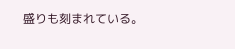盛りも刻まれている。